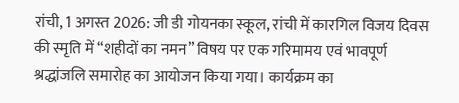रांची, 1 अगस्त 2026: जी डी गोयनका स्कूल, रांची में कारगिल विजय दिवस की स्मृति में “शहीदों का नमन” विषय पर एक गरिमामय एवं भावपूर्ण श्रद्धांजलि समारोह का आयोजन किया गया। कार्यक्रम का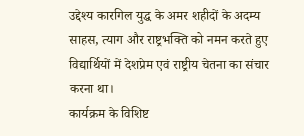उद्देश्य कारगिल युद्ध के अमर शहीदों के अदम्य साहस, त्याग और राष्ट्रभक्ति को नमन करते हुए विद्यार्थियों में देशप्रेम एवं राष्ट्रीय चेतना का संचार करना था।
कार्यक्रम के विशिष्ट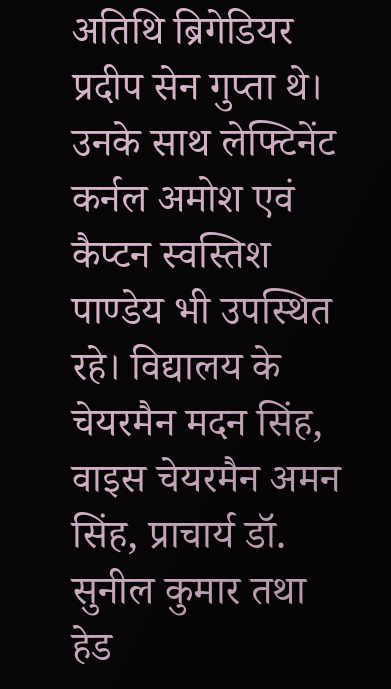अतिथि ब्रिगेडियर प्रदीप सेन गुप्ता थे। उनके साथ लेफ्टिनेंट कर्नल अमोश एवं कैप्टन स्वस्तिश पाण्डेय भी उपस्थित रहे। विद्यालय के चेयरमैन मदन सिंह, वाइस चेयरमैन अमन सिंह, प्राचार्य डॉ. सुनील कुमार तथा हेड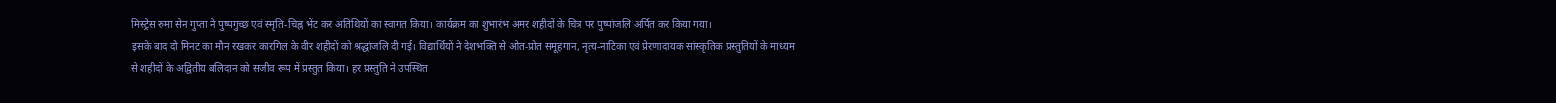मिस्ट्रेस रुमा सेन गुप्ता ने पुष्पगुच्छ एवं स्मृति-चिह्न भेंट कर अतिथियों का स्वागत किया। कार्यक्रम का शुभारंभ अमर शहीदों के चित्र पर पुष्पांजलि अर्पित कर किया गया।
इसके बाद दो मिनट का मौन रखकर कारगिल के वीर शहीदों को श्रद्धांजलि दी गई। विद्यार्थियों ने देशभक्ति से ओत-प्रोत समूहगान, नृत्य-नाटिका एवं प्रेरणादायक सांस्कृतिक प्रस्तुतियों के माध्यम से शहीदों के अद्वितीय बलिदान को सजीव रूप में प्रस्तुत किया। हर प्रस्तुति ने उपस्थित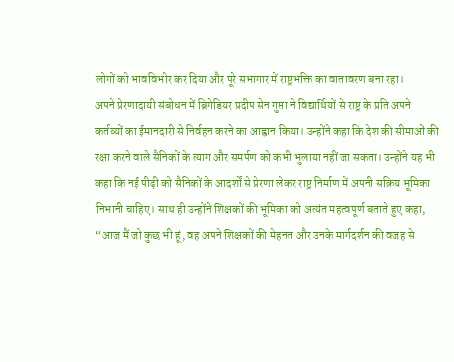लोगों को भावविभोर कर दिया और पूरे सभागार में राष्ट्रभक्ति का वातावरण बना रहा।
अपने प्रेरणादायी संबोधन में ब्रिगेडियर प्रदीप सेन गुप्ता ने विद्यार्थियों से राष्ट्र के प्रति अपने कर्तव्यों का ईमानदारी से निर्वहन करने का आह्वान किया। उन्होंने कहा कि देश की सीमाओं की रक्षा करने वाले सैनिकों के त्याग और समर्पण को कभी भुलाया नहीं जा सकता। उन्होंने यह भी कहा कि नई पीढ़ी को सैनिकों के आदर्शों से प्रेरणा लेकर राष्ट्र निर्माण में अपनी सक्रिय भूमिका निभानी चाहिए। साथ ही उन्होंने शिक्षकों की भूमिका को अत्यंत महत्वपूर्ण बताते हुए कहा, “आज मैं जो कुछ भी हूं, वह अपने शिक्षकों की मेहनत और उनके मार्गदर्शन की वजह से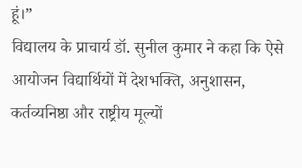हूं।”
विद्यालय के प्राचार्य डॉ. सुनील कुमार ने कहा कि ऐसे आयोजन विद्यार्थियों में देशभक्ति, अनुशासन, कर्तव्यनिष्ठा और राष्ट्रीय मूल्यों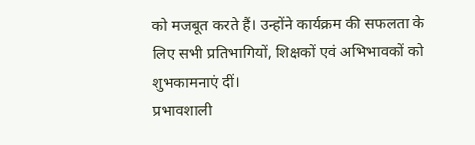को मजबूत करते हैं। उन्होंने कार्यक्रम की सफलता के लिए सभी प्रतिभागियों, शिक्षकों एवं अभिभावकों को शुभकामनाएं दीं।
प्रभावशाली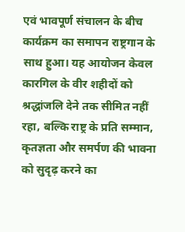एवं भावपूर्ण संचालन के बीच कार्यक्रम का समापन राष्ट्रगान के साथ हुआ। यह आयोजन केवल कारगिल के वीर शहीदों को श्रद्धांजलि देने तक सीमित नहीं रहा, बल्कि राष्ट्र के प्रति सम्मान, कृतज्ञता और समर्पण की भावना को सुदृढ़ करने का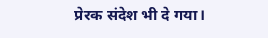प्रेरक संदेश भी दे गया।